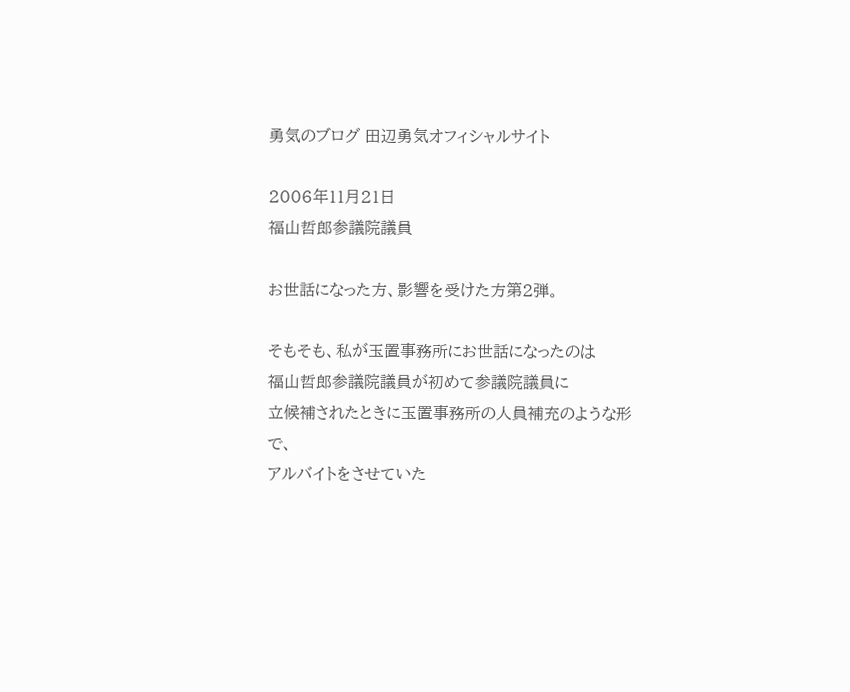勇気のブログ 田辺勇気オフィシャルサイト

2006年11月21日
福山哲郎参議院議員

お世話になった方、影響を受けた方第2弾。

そもそも、私が玉置事務所にお世話になったのは
福山哲郎参議院議員が初めて参議院議員に
立候補されたときに玉置事務所の人員補充のような形で、
アルバイトをさせていた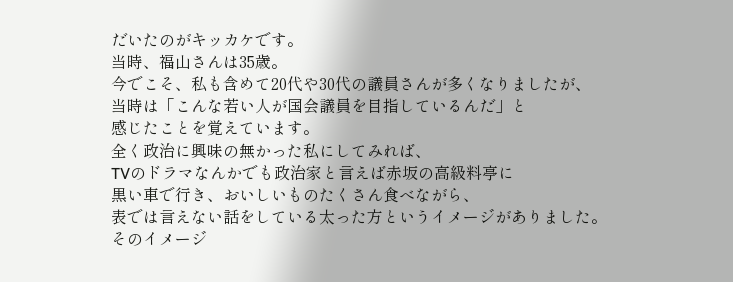だいたのがキッカケです。
当時、福山さんは35歳。
今でこそ、私も含めて20代や30代の議員さんが多くなりましたが、
当時は「こんな若い人が国会議員を目指しているんだ」と
感じたことを覚えています。
全く政治に興味の無かった私にしてみれば、
TVのドラマなんかでも政治家と言えば赤坂の高級料亭に
黒い車で行き、おいしいものたくさん食べながら、
表では言えない話をしている太った方というイメージがありました。
そのイメージ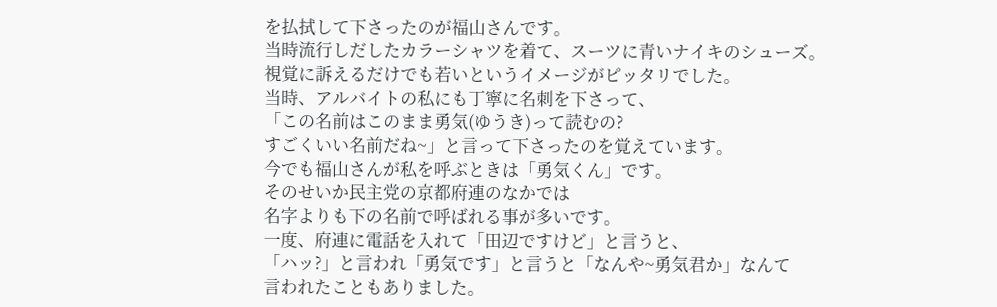を払拭して下さったのが福山さんです。
当時流行しだしたカラーシャツを着て、スーツに青いナイキのシューズ。
視覚に訴えるだけでも若いというイメージがピッタリでした。
当時、アルバイトの私にも丁寧に名刺を下さって、
「この名前はこのまま勇気(ゆうき)って読むの?
すごくいい名前だね~」と言って下さったのを覚えています。
今でも福山さんが私を呼ぶときは「勇気くん」です。
そのせいか民主党の京都府連のなかでは
名字よりも下の名前で呼ばれる事が多いです。
一度、府連に電話を入れて「田辺ですけど」と言うと、
「ハッ?」と言われ「勇気です」と言うと「なんや~勇気君か」なんて
言われたこともありました。